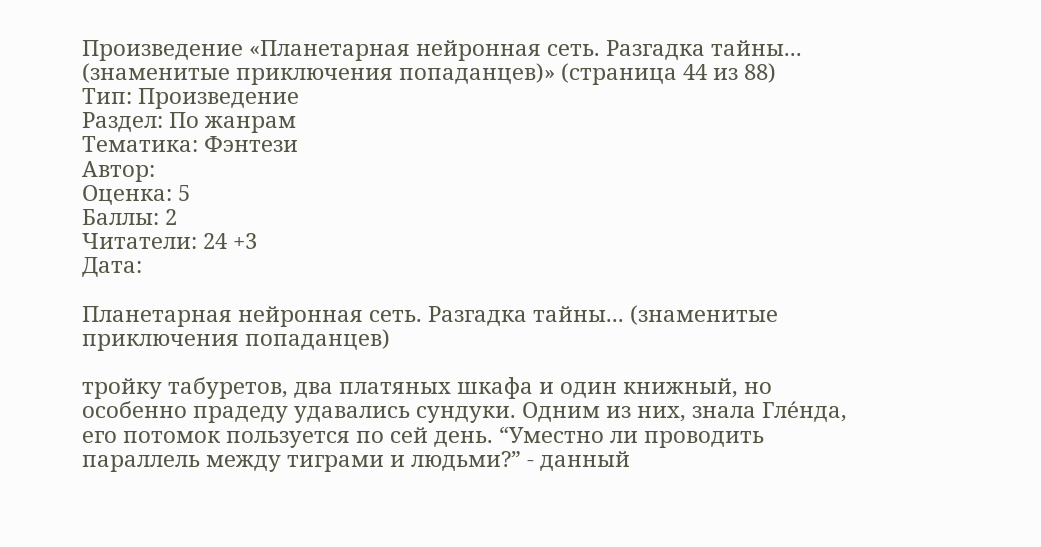Произведение «Планетарная нейронная сеть. Разгадка тайны... (знаменитые приключения попаданцев)» (страница 44 из 88)
Тип: Произведение
Раздел: По жанрам
Тематика: Фэнтези
Автор:
Оценка: 5
Баллы: 2
Читатели: 24 +3
Дата:

Планетарная нейронная сеть. Разгадка тайны... (знаменитые приключения попаданцев)

тройку табуретов, два платяных шкафа и один книжный, но особенно прадеду удавались сундуки. Одним из них, знала Гле́нда, его потомок пользуется по сей день. “Уместно ли проводить параллель между тиграми и людьми?” - данный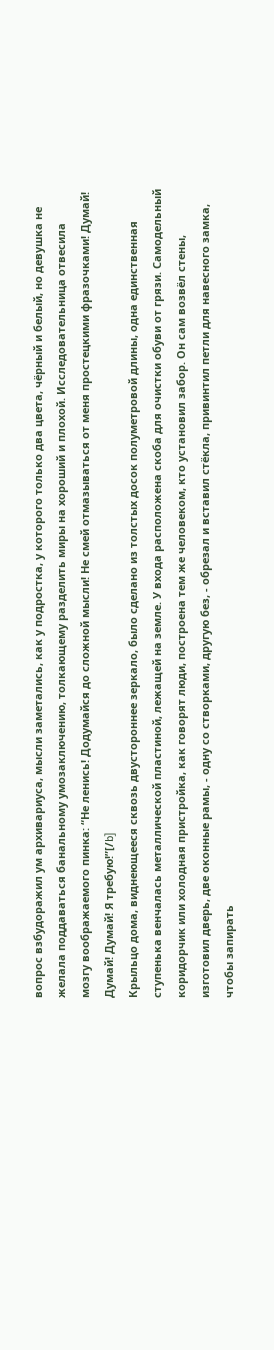вопрос взбудоражил ум архивариуса, мысли заметались, как у подростка, у которого только два цвета, чёрный и белый, но девушка не желала поддаваться банальному умозаключению, толкающему разделить миры на хороший и плохой. Исследовательница отвесила мозгу воображаемого пинка: “Не ленись! Додумайся до сложной мысли! Не смей отмазываться от меня простецкими фразочками! Думай! Думай! Думай! Я требую!”[/b]
Крыльцо дома, виднеющееся сквозь двустороннее зеркало, было сделано из толстых досок полуметровой длины, одна единственная ступенька венчалась металлической пластиной, лежащей на земле. У входа расположена скоба для очистки обуви от грязи. Самодельный коридорчик или холодная пристройка, как говорят люди, построена тем же человеком, кто установил забор. Он сам возвёл стены, изготовил дверь, две оконные рамы, - одну со створками, другую без, - обрезал и вставил стёкла, привинтил петли для навесного замка, чтобы запирать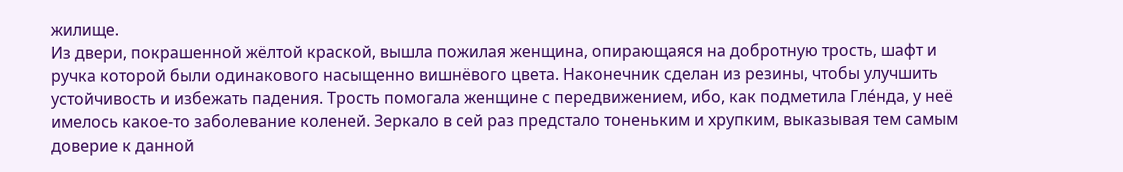жилище.
Из двери, покрашенной жёлтой краской, вышла пожилая женщина, опирающаяся на добротную трость, шафт и ручка которой были одинакового насыщенно вишнёвого цвета. Наконечник сделан из резины, чтобы улучшить устойчивость и избежать падения. Трость помогала женщине с передвижением, ибо, как подметила Гле́нда, у неё имелось какое-то заболевание коленей. Зеркало в сей раз предстало тоненьким и хрупким, выказывая тем самым доверие к данной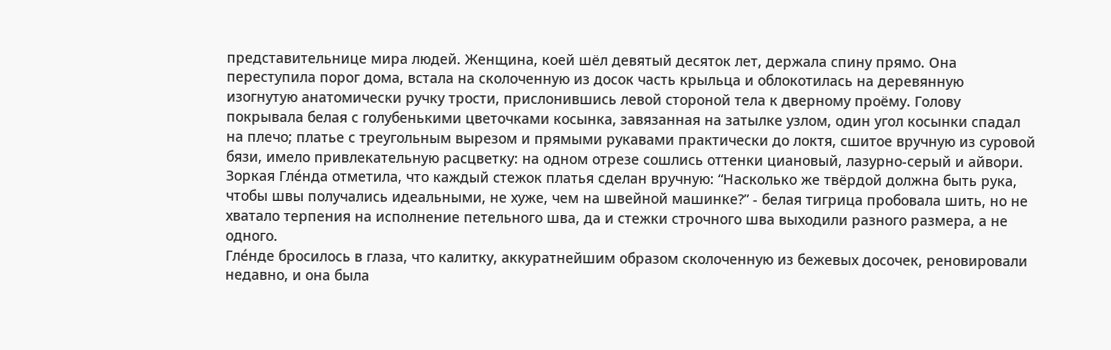представительнице мира людей. Женщина, коей шёл девятый десяток лет, держала спину прямо. Она переступила порог дома, встала на сколоченную из досок часть крыльца и облокотилась на деревянную изогнутую анатомически ручку трости, прислонившись левой стороной тела к дверному проёму. Голову покрывала белая с голубенькими цветочками косынка, завязанная на затылке узлом, один угол косынки спадал на плечо; платье с треугольным вырезом и прямыми рукавами практически до локтя, сшитое вручную из суровой бязи, имело привлекательную расцветку: на одном отрезе сошлись оттенки циановый, лазурно-серый и айвори. Зоркая Гле́нда отметила, что каждый стежок платья сделан вручную: “Насколько же твёрдой должна быть рука, чтобы швы получались идеальными, не хуже, чем на швейной машинке?” - белая тигрица пробовала шить, но не хватало терпения на исполнение петельного шва, да и стежки строчного шва выходили разного размера, а не одного.
Гле́нде бросилось в глаза, что калитку, аккуратнейшим образом сколоченную из бежевых досочек, реновировали недавно, и она была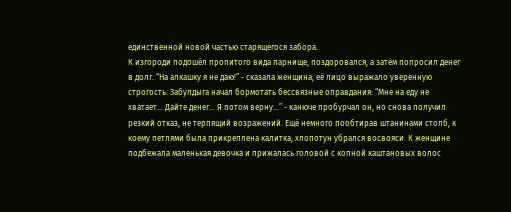единственной новой частью старящегося забора.
К изгороди подошёл пропитого вида парнище, поздоровался, а затем попросил денег в долг. “На алкашку я не даю!” - сказала женщина, её лицо выражало уверенную строгость. Забулдыга начал бормотать бессвязные оправдания: “Мне на еду не хватает… Дайте денег… Я потом верну…” - канюче пробурчал он, но снова получил резкий отказ, не терпящий возражений. Ещё немного пообтирав штанинами столб, к коему петлями была прикреплена калитка, хлопотун убрался восвояси. К женщине подбежала маленькая девочка и прижалась головой с копной каштановых волос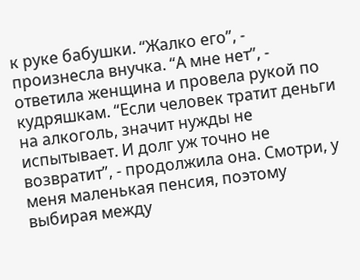к руке бабушки. “Жалко его”, - произнесла внучка. “А мне нет”, - ответила женщина и провела рукой по кудряшкам. “Если человек тратит деньги на алкоголь, значит нужды не испытывает. И долг уж точно не возвратит”, - продолжила она. Смотри, у меня маленькая пенсия, поэтому выбирая между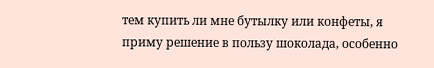тем купить ли мне бутылку или конфеты, я приму решение в пользу шоколада, особенно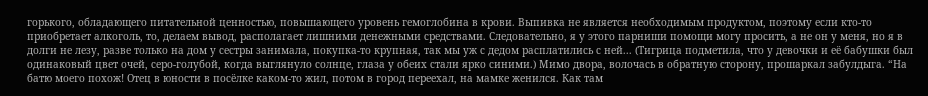горького, обладающего питательной ценностью, повышающего уровень гемоглобина в крови. Выпивка не является необходимым продуктом, поэтому если кто-то приобретает алкоголь, то, делаем вывод, располагает лишними денежными средствами. Следовательно, я у этого парниши помощи могу просить, а не он у меня, но я в долги не лезу, разве только на дом у сестры занимала, покупка-то крупная, так мы уж с дедом расплатились с ней... (Тигрица подметила, что у девочки и её бабушки был одинаковый цвет очей, серо-голубой, когда выглянуло солнце, глаза у обеих стали ярко синими.) Мимо двора, волочась в обратную сторону, прошаркал забулдыга. “На батю моего похож! Отец в юности в посёлке каком-то жил, потом в город переехал, на мамке женился. Как там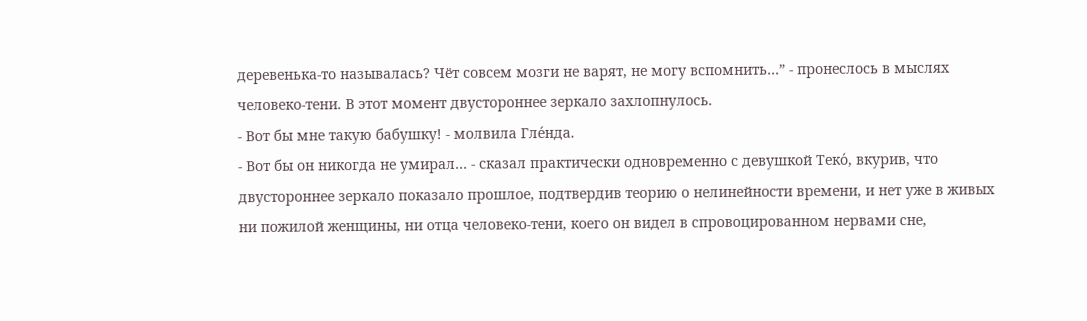деревенька-то называлась? Чёт совсем мозги не варят, не могу вспомнить…” - пронеслось в мыслях человеко-тени. В этот момент двустороннее зеркало захлопнулось.
- Вот бы мне такую бабушку! - молвила Гле́нда.
- Вот бы он никогда не умирал… - сказал практически одновременно с девушкой Теко́, вкурив, что двустороннее зеркало показало прошлое, подтвердив теорию о нелинейности времени, и нет уже в живых ни пожилой женщины, ни отца человеко-тени, коего он видел в спровоцированном нервами сне,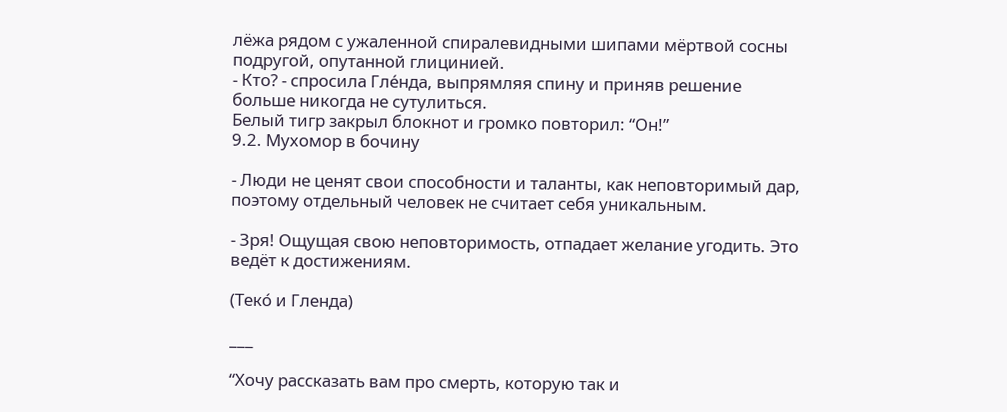лёжа рядом с ужаленной спиралевидными шипами мёртвой сосны подругой, опутанной глицинией.
- Кто? - спросила Гле́нда, выпрямляя спину и приняв решение больше никогда не сутулиться.
Белый тигр закрыл блокнот и громко повторил: “Он!”
9.2. Мухомор в бочину

- Люди не ценят свои способности и таланты, как неповторимый дар, поэтому отдельный человек не считает себя уникальным.

- Зря! Ощущая свою неповторимость, отпадает желание угодить. Это ведёт к достижениям.

(Теко́ и Гленда)

___

“Хочу рассказать вам про смерть, которую так и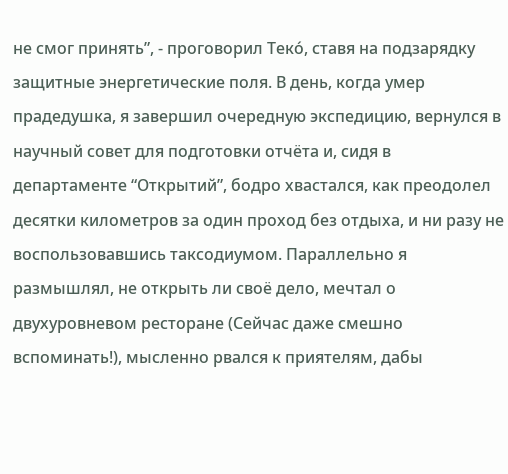не смог принять”, - проговорил Теко́, ставя на подзарядку защитные энергетические поля. В день, когда умер прадедушка, я завершил очередную экспедицию, вернулся в научный совет для подготовки отчёта и, сидя в департаменте “Открытий”, бодро хвастался, как преодолел десятки километров за один проход без отдыха, и ни разу не воспользовавшись таксодиумом. Параллельно я размышлял, не открыть ли своё дело, мечтал о двухуровневом ресторане (Сейчас даже смешно вспоминать!), мысленно рвался к приятелям, дабы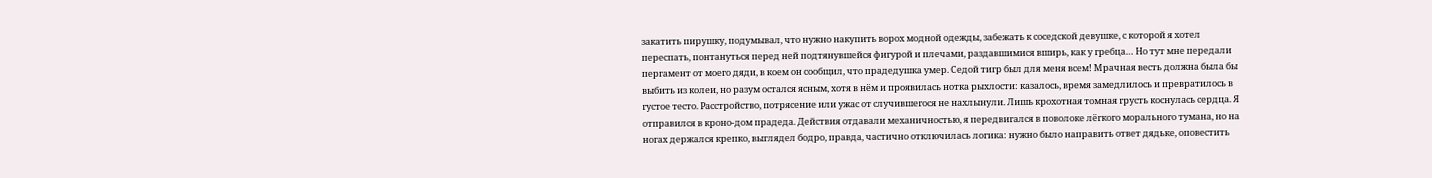закатить пирушку, подумывал, что нужно накупить ворох модной одежды, забежать к соседской девушке, с которой я хотел переспать, понтануться перед ней подтянувшейся фигурой и плечами, раздавшимися вширь, как у гребца… Но тут мне передали пергамент от моего дяди, в коем он сообщил, что прадедушка умер. Седой тигр был для меня всем! Мрачная весть должна была бы выбить из колеи, но разум остался ясным, хотя в нём и проявилась нотка рыхлости: казалось, время замедлилось и превратилось в густое тесто. Расстройство, потрясение или ужас от случившегося не нахлынули. Лишь крохотная томная грусть коснулась сердца. Я отправился в кроно-дом прадеда. Действия отдавали механичностью, я передвигался в поволоке лёгкого морального тумана, но на ногах держался крепко, выглядел бодро, правда, частично отключилась логика: нужно было направить ответ дядьке, оповестить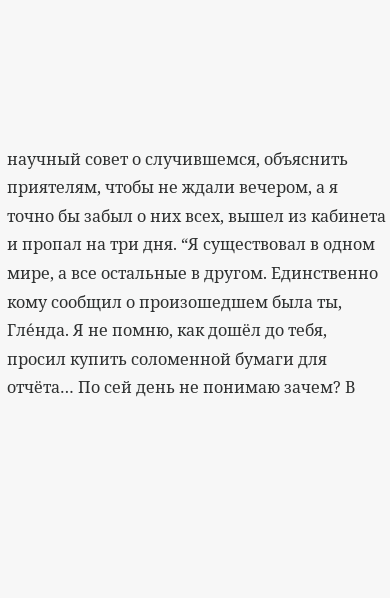научный совет о случившемся, объяснить приятелям, чтобы не ждали вечером, а я точно бы забыл о них всех, вышел из кабинета и пропал на три дня. “Я существовал в одном мире, а все остальные в другом. Единственно кому сообщил о произошедшем была ты, Гле́нда. Я не помню, как дошёл до тебя, просил купить соломенной бумаги для отчёта… По сей день не понимаю зачем? В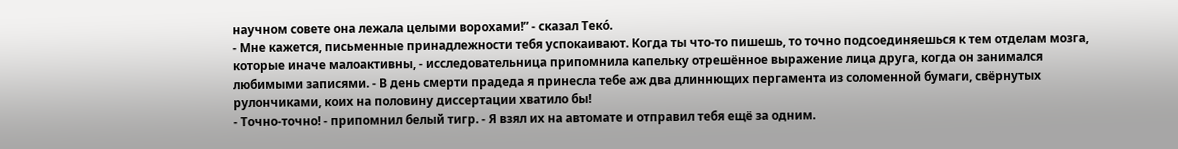научном совете она лежала целыми ворохами!” - сказал Теко́.
- Мне кажется, письменные принадлежности тебя успокаивают. Когда ты что-то пишешь, то точно подсоединяешься к тем отделам мозга, которые иначе малоактивны, - исследовательница припомнила капельку отрешённое выражение лица друга, когда он занимался любимыми записями. - В день смерти прадеда я принесла тебе аж два длиннющих пергамента из соломенной бумаги, свёрнутых рулончиками, коих на половину диссертации хватило бы!
- Точно-точно! - припомнил белый тигр. - Я взял их на автомате и отправил тебя ещё за одним.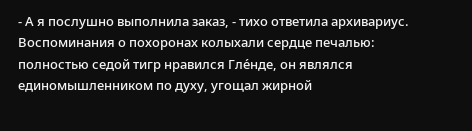- А я послушно выполнила заказ, - тихо ответила архивариус.
Воспоминания о похоронах колыхали сердце печалью: полностью седой тигр нравился Гле́нде, он являлся единомышленником по духу, угощал жирной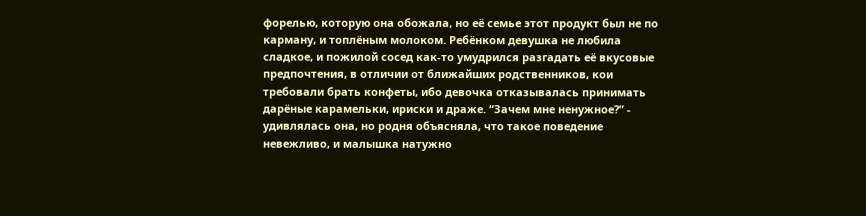форелью, которую она обожала, но её семье этот продукт был не по карману, и топлёным молоком. Ребёнком девушка не любила сладкое, и пожилой сосед как-то умудрился разгадать её вкусовые предпочтения, в отличии от ближайших родственников, кои требовали брать конфеты, ибо девочка отказывалась принимать дарёные карамельки, ириски и драже. “Зачем мне ненужное?” - удивлялась она, но родня объясняла, что такое поведение невежливо, и малышка натужно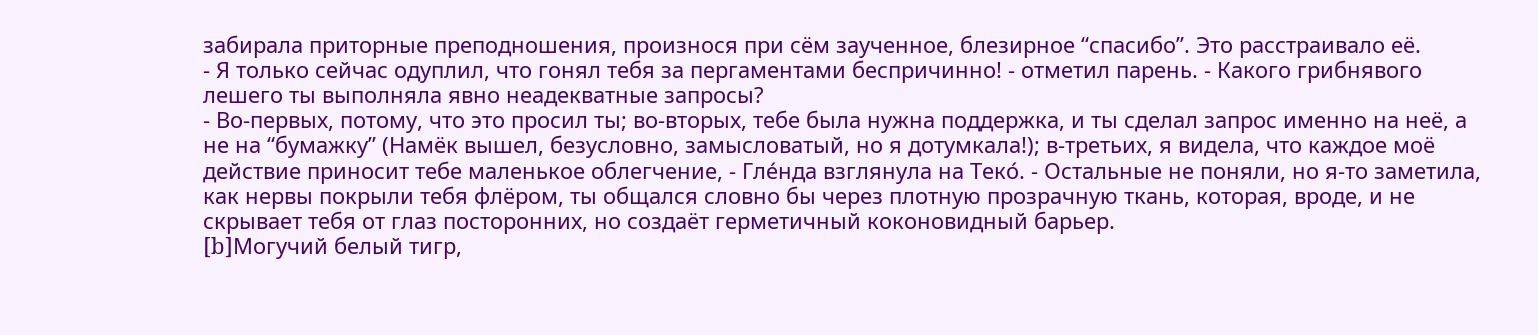забирала приторные преподношения, произнося при сём заученное, блезирное “спасибо”. Это расстраивало её.
- Я только сейчас одуплил, что гонял тебя за пергаментами беспричинно! - отметил парень. - Какого грибнявого лешего ты выполняла явно неадекватные запросы?
- Во-первых, потому, что это просил ты; во-вторых, тебе была нужна поддержка, и ты сделал запрос именно на неё, а не на “бумажку” (Намёк вышел, безусловно, замысловатый, но я дотумкала!); в-третьих, я видела, что каждое моё действие приносит тебе маленькое облегчение, - Гле́нда взглянула на Теко́. - Остальные не поняли, но я-то заметила, как нервы покрыли тебя флёром, ты общался словно бы через плотную прозрачную ткань, которая, вроде, и не скрывает тебя от глаз посторонних, но создаёт герметичный коконовидный барьер.
[b]Могучий белый тигр,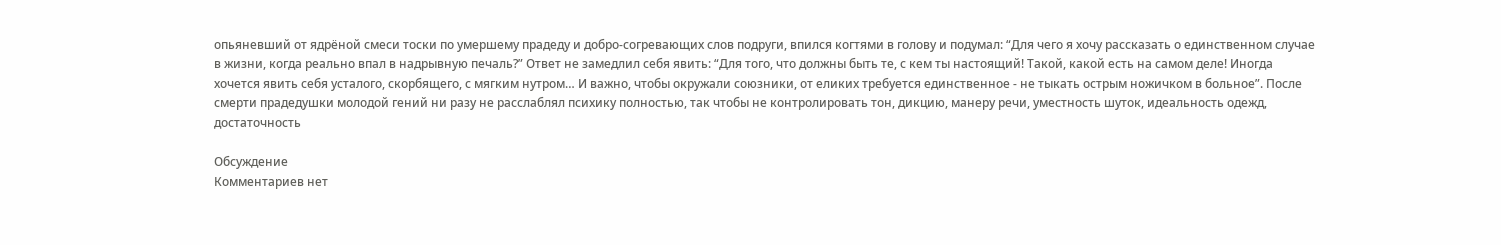опьяневший от ядрёной смеси тоски по умершему прадеду и добро-согревающих слов подруги, впился когтями в голову и подумал: “Для чего я хочу рассказать о единственном случае в жизни, когда реально впал в надрывную печаль?” Ответ не замедлил себя явить: “Для того, что должны быть те, с кем ты настоящий! Такой, какой есть на самом деле! Иногда хочется явить себя усталого, скорбящего, с мягким нутром… И важно, чтобы окружали союзники, от еликих требуется единственное - не тыкать острым ножичком в больное”. После смерти прадедушки молодой гений ни разу не расслаблял психику полностью, так чтобы не контролировать тон, дикцию, манеру речи, уместность шуток, идеальность одежд, достаточность

Обсуждение
Комментариев нет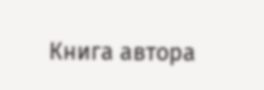Книга автора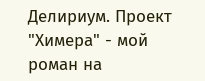Делириум. Проект "Химера" - мой роман на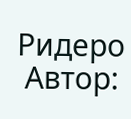Ридеро
 Автор: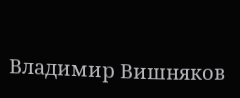Владимир Вишняков